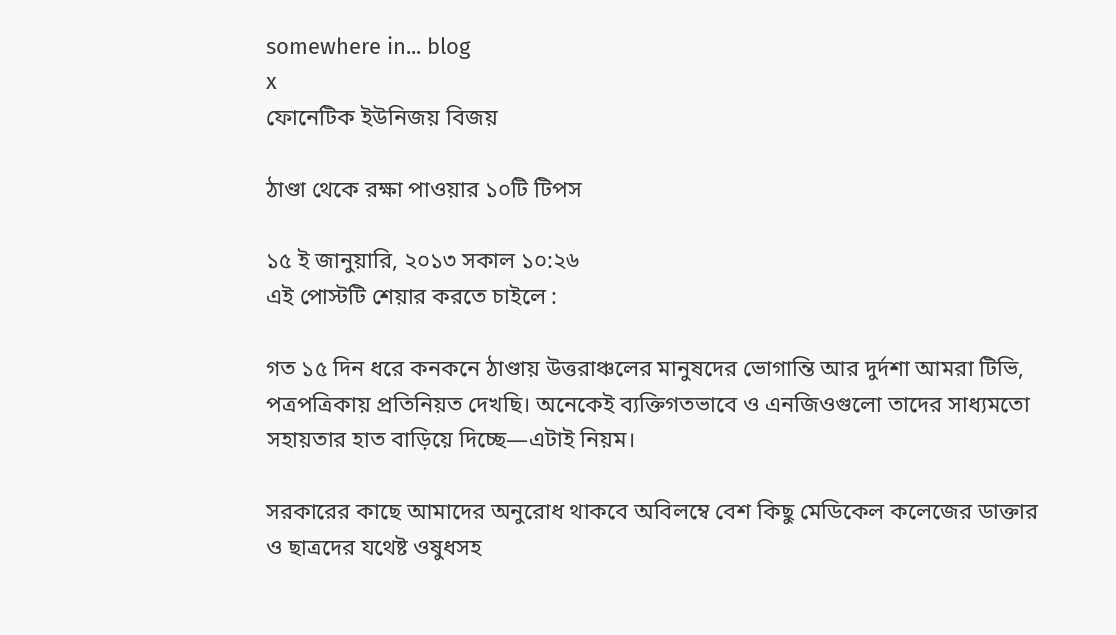somewhere in... blog
x
ফোনেটিক ইউনিজয় বিজয়

ঠাণ্ডা থেকে রক্ষা পাওয়ার ১০টি টিপস

১৫ ই জানুয়ারি, ২০১৩ সকাল ১০:২৬
এই পোস্টটি শেয়ার করতে চাইলে :

গত ১৫ দিন ধরে কনকনে ঠাণ্ডায় উত্তরাঞ্চলের মানুষদের ভোগান্তি আর দুর্দশা আমরা টিভি, পত্রপত্রিকায় প্রতিনিয়ত দেখছি। অনেকেই ব্যক্তিগতভাবে ও এনজিওগুলো তাদের সাধ্যমতো সহায়তার হাত বাড়িয়ে দিচ্ছে—এটাই নিয়ম।

সরকারের কাছে আমাদের অনুরোধ থাকবে অবিলম্বে বেশ কিছু মেডিকেল কলেজের ডাক্তার ও ছাত্রদের যথেষ্ট ওষুধসহ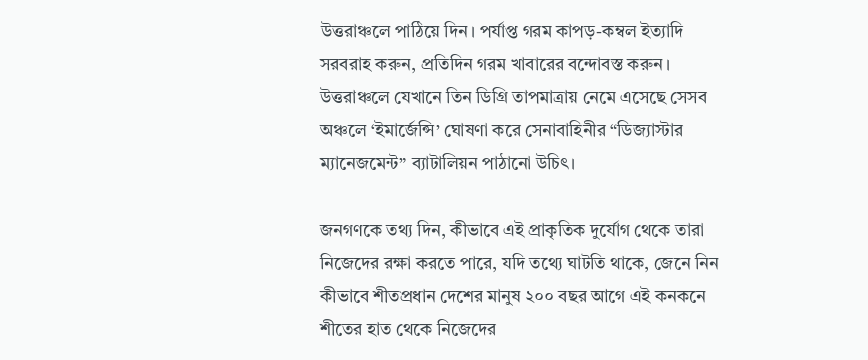উত্তরাঞ্চলে পাঠিয়ে দিন। পর্যাপ্ত গরম কাপড়-কম্বল ইত্যাদি সরবরাহ করুন, প্রতিদিন গরম খাবারের বন্দোবস্ত করুন। উত্তরাঞ্চলে যেখানে তিন ডিগ্রি তাপমাত্রায় নেমে এসেছে সেসব অঞ্চলে ‘ইমার্জেন্সি’ ঘোষণা করে সেনাবাহিনীর “ডিজ্যাস্টার ম্যানেজমেন্ট” ব্যাটালিয়ন পাঠানো উচিৎ।

জনগণকে তথ্য দিন, কীভাবে এই প্রাকৃতিক দুর্যোগ থেকে তারা নিজেদের রক্ষা করতে পারে, যদি তথ্যে ঘাটতি থাকে, জেনে নিন কীভাবে শীতপ্রধান দেশের মানুষ ২০০ বছর আগে এই কনকনে শীতের হাত থেকে নিজেদের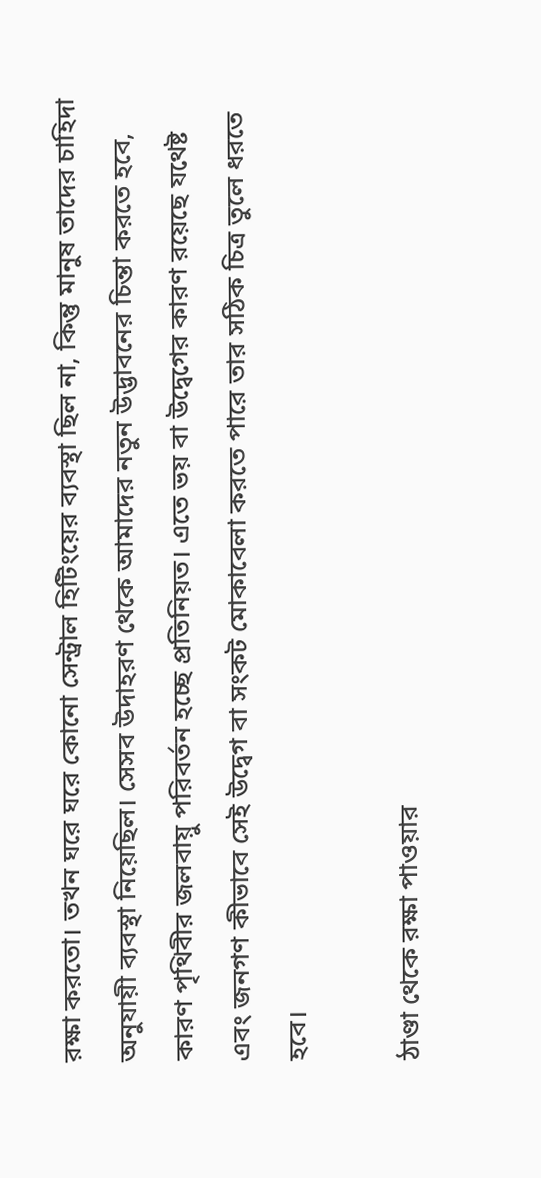রক্ষা করতো। তখন ঘরে ঘরে কোনো সেন্ট্রাল হিটিংয়ের ব্যবস্থা ছিল না, কিন্তু মানুষ তাদের চাহিদা অনুযায়ী ব্যবস্থা নিয়েছিল। সেসব উদাহরণ থেকে আমাদের নতুন উদ্ভাবনের চিন্তা করতে হবে, কারণ পৃথিবীর জলবায়ু পরিবর্তন হচ্ছে প্রতিনিয়ত। এতে ভয় বা উদ্বেগের কারণ রয়েছে যথেষ্ট এবং জনগণ কীভাবে সেই উদ্বেগ বা সংকট মোকাবেলা করতে পারে তার সঠিক চিত্র তুলে ধরতে হবে।

ঠাণ্ডা থেকে রক্ষা পাওয়ার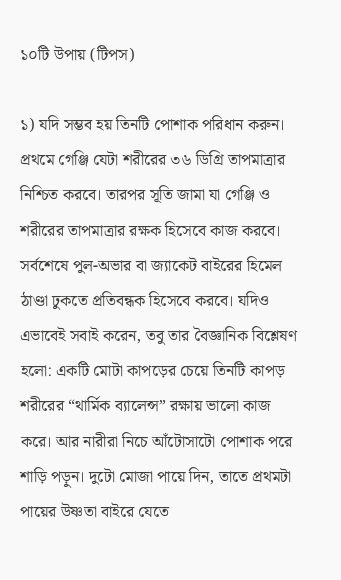১০টি উপায় (টিপস)

১) যদি সম্ভব হয় তিনটি পোশাক পরিধান করুন। প্রথমে গেঞ্জি যেটা শরীরের ৩৬ ডিগ্রি তাপমাত্রার নিশ্চিত করবে। তারপর সূতি জামা যা গেঞ্জি ও শরীরের তাপমাত্রার রক্ষক হিসেবে কাজ করবে। সর্বশেষে পুল-অভার বা জ্যাকেট বাইরের হিমেল ঠাণ্ডা ঢুকতে প্রতিবন্ধক হিসেবে করবে। যদিও এভাবেই সবাই করেন, তবু তার বৈজ্ঞানিক বিশ্লেষণ হলো: একটি মোটা কাপড়ের চেয়ে তিনটি কাপড় শরীরের “থার্মিক ব্যালেন্স” রক্ষায় ভালো কাজ করে। আর নারীরা নিচে আঁটোসাটো পোশাক পরে শাড়ি পড়ুন। দুটো মোজা পায়ে দিন, তাতে প্রথমটা পায়ের উষ্ণতা বাইরে যেতে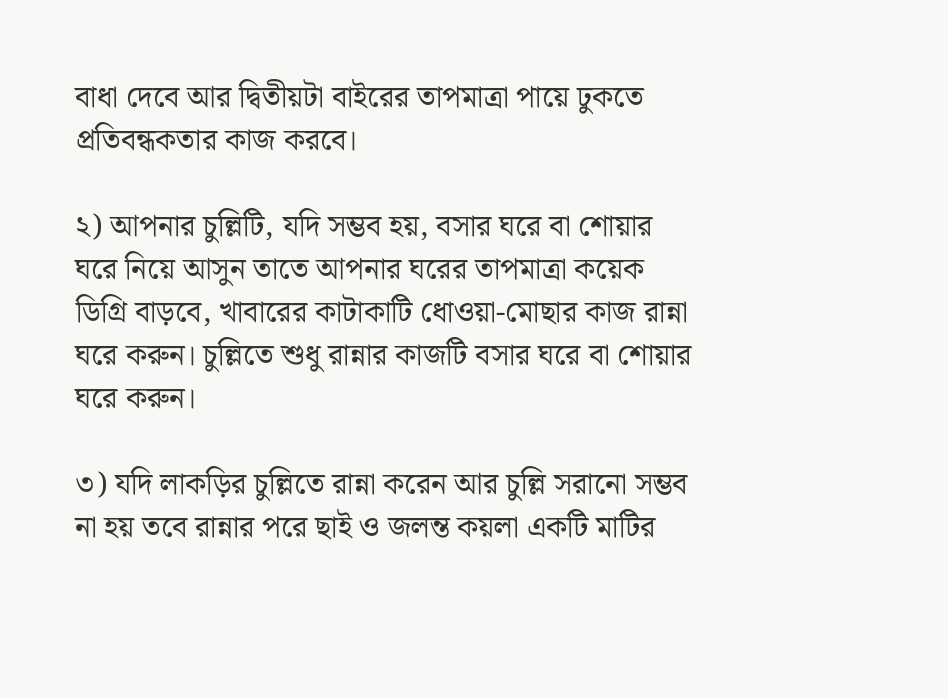বাধা দেবে আর দ্বিতীয়টা বাইরের তাপমাত্রা পায়ে ঢুকতে প্রতিবন্ধকতার কাজ করবে।

২) আপনার চুল্লিটি, যদি সম্ভব হয়, বসার ঘরে বা শোয়ার ঘরে নিয়ে আসুন তাতে আপনার ঘরের তাপমাত্রা কয়েক ডিগ্রি বাড়বে, খাবারের কাটাকাটি ধোওয়া-মোছার কাজ রান্না ঘরে করুন। চুল্লিতে শুধু রান্নার কাজটি বসার ঘরে বা শোয়ার ঘরে করুন।

৩) যদি লাকড়ির চুল্লিতে রান্না করেন আর চুল্লি সরানো সম্ভব না হয় তবে রান্নার পরে ছাই ও জলন্ত কয়লা একটি মাটির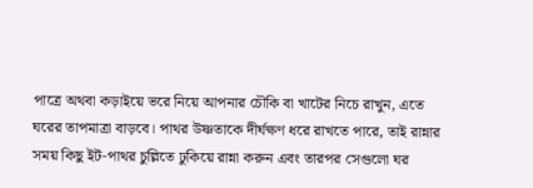পাত্রে অথবা কড়াইয়ে ভরে নিয়ে আপনার চৌকি বা খাটের নিচে রাখুন, এতে ঘরের তাপমাত্রা বাড়বে। পাথর উষ্ণতাকে দীর্ঘক্ষণ ধরে রাখতে পারে, তাই রান্নার সময় কিছু ইট-পাথর চুল্লিতে ঢুকিয়ে রান্না করুন এবং তারপর সেগুলো ঘর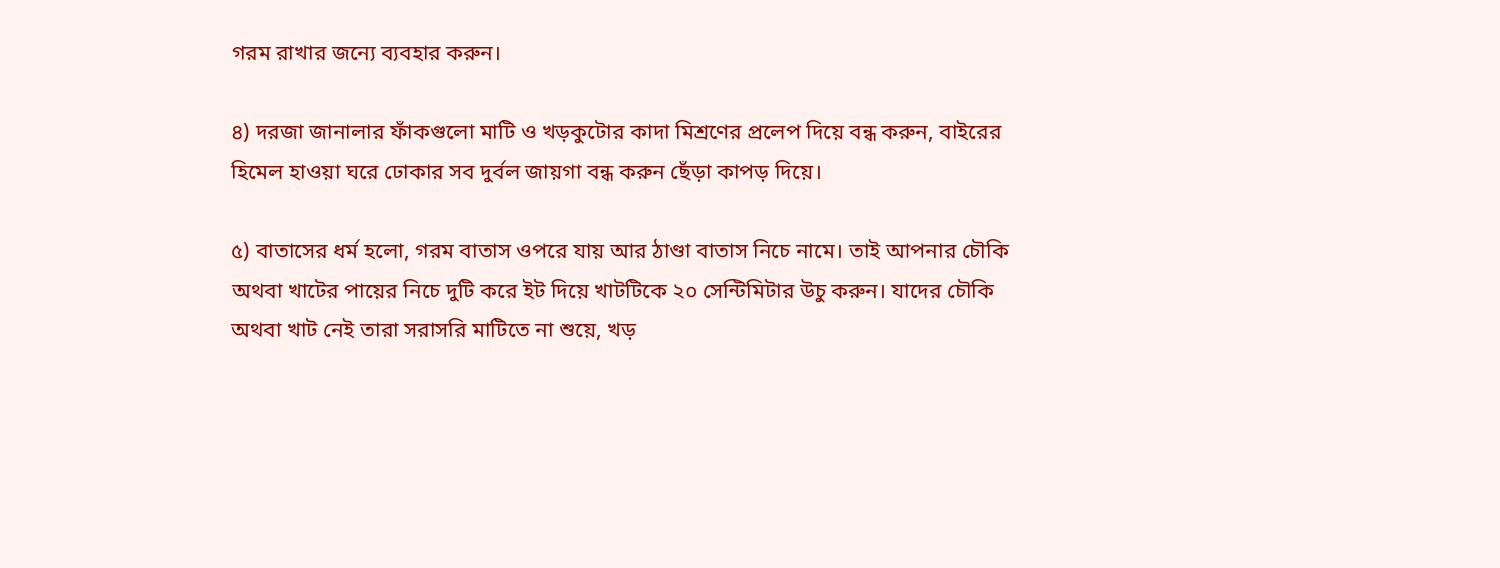গরম রাখার জন্যে ব্যবহার করুন।

৪) দরজা জানালার ফাঁকগুলো মাটি ও খড়কুটোর কাদা মিশ্রণের প্রলেপ দিয়ে বন্ধ করুন, বাইরের হিমেল হাওয়া ঘরে ঢোকার সব দুর্বল জায়গা বন্ধ করুন ছেঁড়া কাপড় দিয়ে।

৫) বাতাসের ধর্ম হলো, গরম বাতাস ওপরে যায় আর ঠাণ্ডা বাতাস নিচে নামে। তাই আপনার চৌকি অথবা খাটের পায়ের নিচে দুটি করে ইট দিয়ে খাটটিকে ২০ সেন্টিমিটার উচু করুন। যাদের চৌকি অথবা খাট নেই তারা সরাসরি মাটিতে না শুয়ে, খড়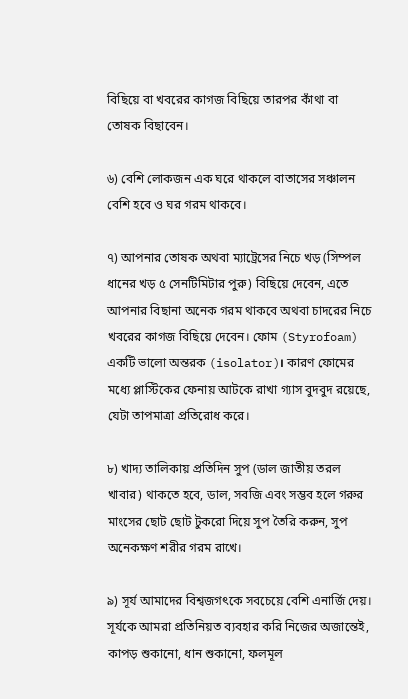বিছিয়ে বা খবরের কাগজ বিছিয়ে তারপর কাঁথা বা তোষক বিছাবেন।

৬) বেশি লোকজন এক ঘরে থাকলে বাতাসের সঞ্চালন বেশি হবে ও ঘর গরম থাকবে।

৭) আপনার তোষক অথবা ম্যাট্রেসের নিচে খড় (সিম্পল ধানের খড় ৫ সেনটিমিটার পুরু) বিছিয়ে দেবেন, এতে আপনার বিছানা অনেক গরম থাকবে অথবা চাদরের নিচে খবরের কাগজ বিছিয়ে দেবেন। ফোম (Styrofoam) একটি ভালো অন্তরক (isolator)। কারণ ফোমের মধ্যে প্লাস্টিকের ফেনায় আটকে রাখা গ্যাস বুদবুদ রয়েছে, যেটা তাপমাত্রা প্রতিরোধ করে।

৮) খাদ্য তালিকায় প্রতিদিন সুপ (ডাল জাতীয় তরল খাবার) থাকতে হবে, ডাল, সবজি এবং সম্ভব হলে গরুর মাংসের ছোট ছোট টুকরো দিয়ে সুপ তৈরি করুন, সুপ অনেকক্ষণ শরীর গরম রাখে।

৯) সূর্য আমাদের বিশ্বজগৎকে সবচেয়ে বেশি এনার্জি দেয়। সূর্যকে আমরা প্রতিনিয়ত ব্যবহার করি নিজের অজান্তেই, কাপড় শুকানো, ধান শুকানো, ফলমূল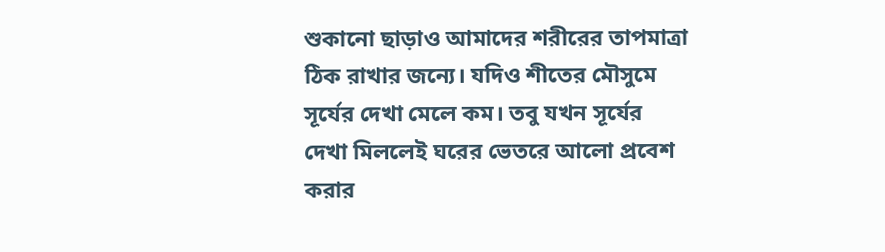শুকানো ছাড়াও আমাদের শরীরের তাপমাত্রা ঠিক রাখার জন্যে। যদিও শীতের মৌসুমে সূর্যের দেখা মেলে কম। তবু যখন সূর্যের দেখা মিললেই ঘরের ভেতরে আলো প্রবেশ করার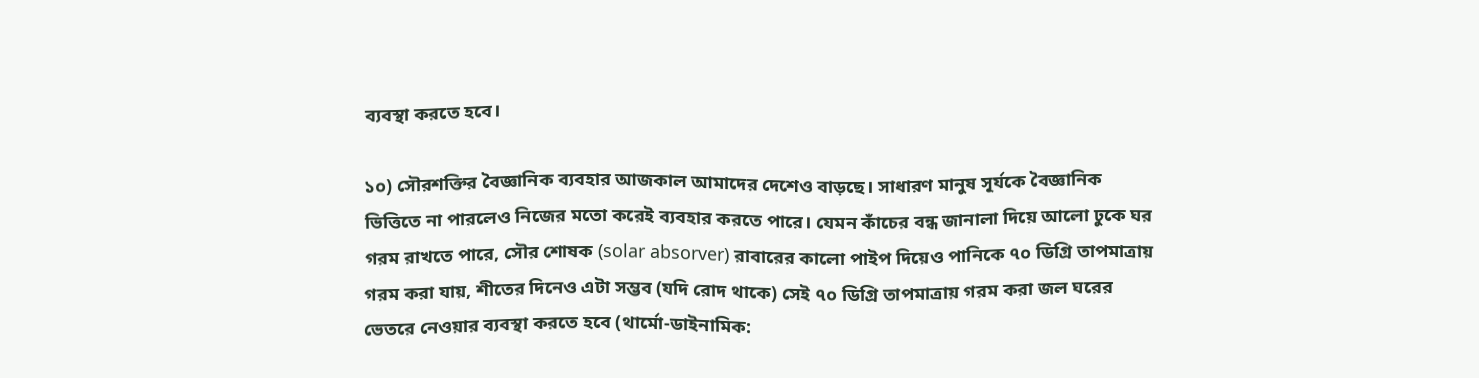ব্যবস্থা করতে হবে।

১০) সৌরশক্তির বৈজ্ঞানিক ব্যবহার আজকাল আমাদের দেশেও বাড়ছে। সাধারণ মানুষ সূর্যকে বৈজ্ঞানিক ভিত্তিতে না পারলেও নিজের মতো করেই ব্যবহার করতে পারে। যেমন কাঁচের বন্ধ জানালা দিয়ে আলো ঢুকে ঘর গরম রাখতে পারে, সৌর শোষক (solar absorver) রাবারের কালো পাইপ দিয়েও পানিকে ৭০ ডিগ্রি তাপমাত্রায় গরম করা যায়, শীতের দিনেও এটা সম্ভব (যদি রোদ থাকে) সেই ৭০ ডিগ্রি তাপমাত্রায় গরম করা জল ঘরের ভেতরে নেওয়ার ব্যবস্থা করতে হবে (থার্মো-ডাইনামিক: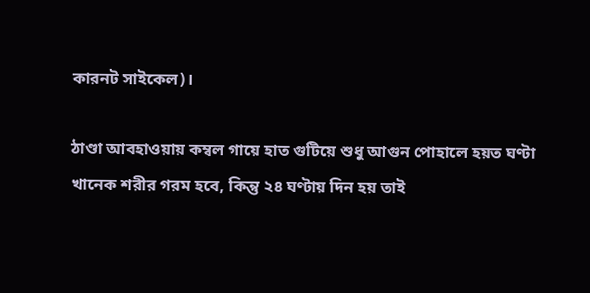কারনট সাইকেল)।

ঠাণ্ডা আবহাওয়ায় কম্বল গায়ে হাত গুটিয়ে শুধু আগুন পোহালে হয়ত ঘণ্টা খানেক শরীর গরম হবে, কিন্তু ২৪ ঘণ্টায় দিন হয় তাই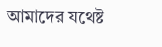আমাদের যথেষ্ট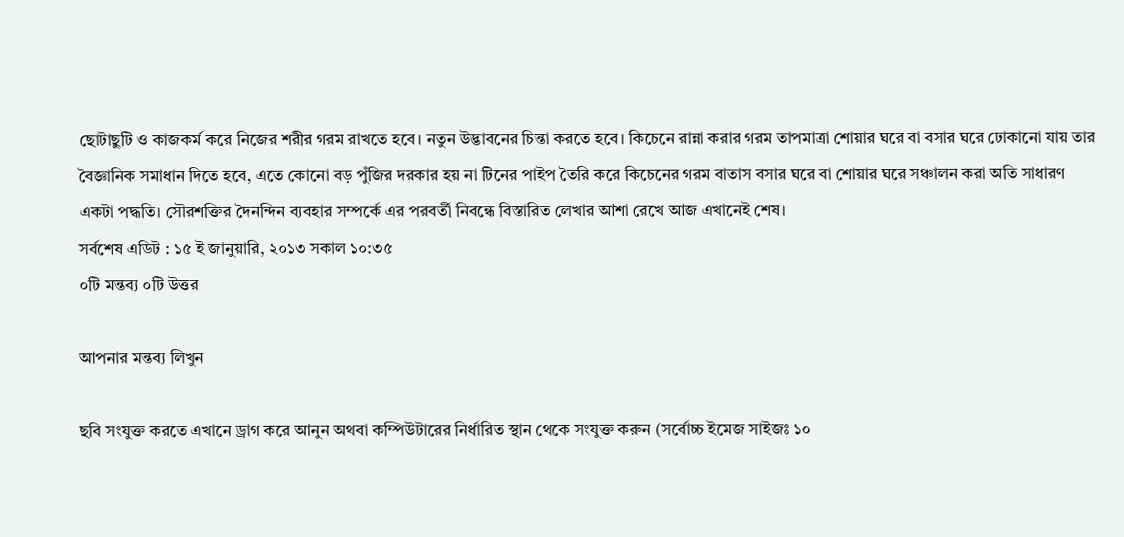ছোটাছুটি ও কাজকর্ম করে নিজের শরীর গরম রাখতে হবে। নতুন উদ্ভাবনের চিন্তা করতে হবে। কিচেনে রান্না করার গরম তাপমাত্রা শোয়ার ঘরে বা বসার ঘরে ঢোকানো যায় তার বৈজ্ঞানিক সমাধান দিতে হবে, এতে কোনো বড় পুঁজির দরকার হয় না টিনের পাইপ তৈরি করে কিচেনের গরম বাতাস বসার ঘরে বা শোয়ার ঘরে সঞ্চালন করা অতি সাধারণ একটা পদ্ধতি। সৌরশক্তির দৈনন্দিন ব্যবহার সম্পর্কে এর পরবর্তী নিবন্ধে বিস্তারিত লেখার আশা রেখে আজ এখানেই শেষ।
সর্বশেষ এডিট : ১৫ ই জানুয়ারি, ২০১৩ সকাল ১০:৩৫
০টি মন্তব্য ০টি উত্তর

আপনার মন্তব্য লিখুন

ছবি সংযুক্ত করতে এখানে ড্রাগ করে আনুন অথবা কম্পিউটারের নির্ধারিত স্থান থেকে সংযুক্ত করুন (সর্বোচ্চ ইমেজ সাইজঃ ১০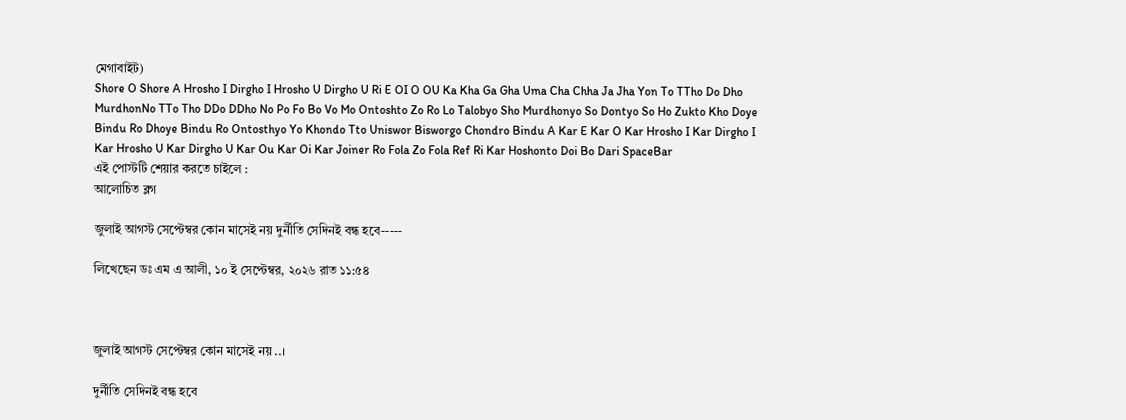মেগাবাইট)
Shore O Shore A Hrosho I Dirgho I Hrosho U Dirgho U Ri E OI O OU Ka Kha Ga Gha Uma Cha Chha Ja Jha Yon To TTho Do Dho MurdhonNo TTo Tho DDo DDho No Po Fo Bo Vo Mo Ontoshto Zo Ro Lo Talobyo Sho Murdhonyo So Dontyo So Ho Zukto Kho Doye Bindu Ro Dhoye Bindu Ro Ontosthyo Yo Khondo Tto Uniswor Bisworgo Chondro Bindu A Kar E Kar O Kar Hrosho I Kar Dirgho I Kar Hrosho U Kar Dirgho U Kar Ou Kar Oi Kar Joiner Ro Fola Zo Fola Ref Ri Kar Hoshonto Doi Bo Dari SpaceBar
এই পোস্টটি শেয়ার করতে চাইলে :
আলোচিত ব্লগ

জুলাই আগস্ট সেপ্টেম্বর কোন মাসেই নয় দুর্নীতি সেদিনই বন্ধ হবে-----

লিখেছেন ডঃ এম এ আলী, ১০ ই সেপ্টেম্বর, ২০২৬ রাত ১১:৫৪



জুলাই আগস্ট সেপ্টেম্বর কোন মাসেই নয় ..।

দুর্নীতি সেদিনই বন্ধ হবে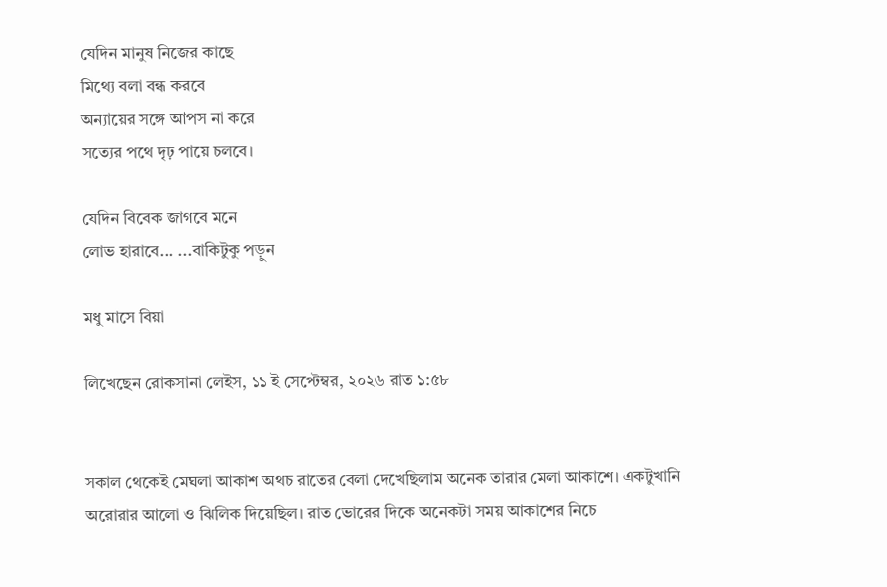যেদিন মানুষ নিজের কাছে
মিথ্যে বলা বন্ধ করবে
অন্যায়ের সঙ্গে আপস না করে
সত্যের পথে দৃঢ় পায়ে চলবে।

যেদিন বিবেক জাগবে মনে
লোভ হারাবে... ...বাকিটুকু পড়ুন

মধু মাসে বিয়া

লিখেছেন রোকসানা লেইস, ১১ ই সেপ্টেম্বর, ২০২৬ রাত ১:৫৮


সকাল থেকেই মেঘলা আকাশ অথচ রাতের বেলা দেখেছিলাম অনেক তারার মেলা আকাশে। একটুখানি অরোরার আলো ও ঝিলিক দিয়েছিল। রাত ভোরের দিকে অনেকটা সময় আকাশের নিচে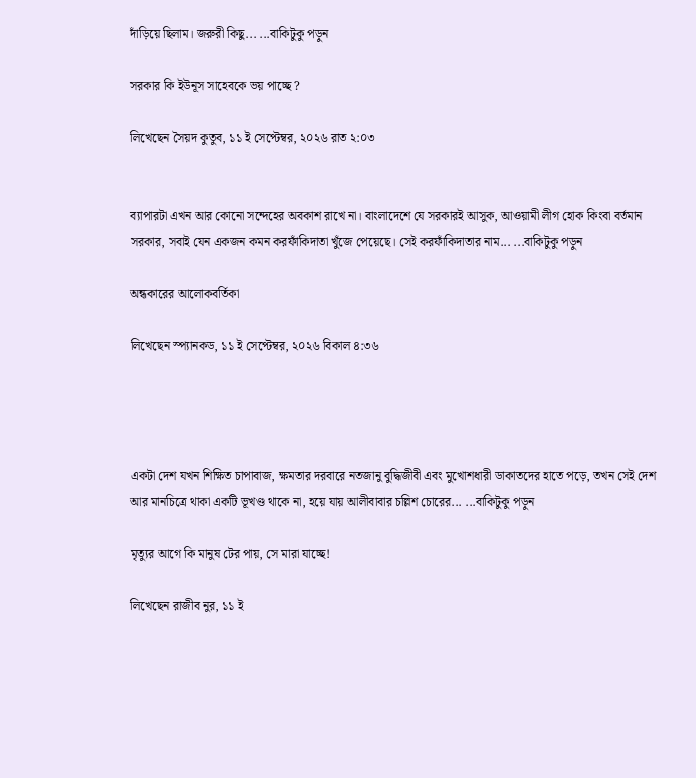দাঁড়িয়ে ছিলাম। জরুরী কিছু... ...বাকিটুকু পড়ুন

সরকার কি ইউনূস সাহেবকে ভয় পাচ্ছে ?

লিখেছেন সৈয়দ কুতুব, ১১ ই সেপ্টেম্বর, ২০২৬ রাত ২:০৩


ব্যাপারটা এখন আর কোনো সন্দেহের অবকাশ রাখে না। বাংলাদেশে যে সরকারই আসুক, আওয়ামী লীগ হোক কিংবা বর্তমান সরকার, সবাই যেন একজন কমন করফাঁকিদাতা খুঁজে পেয়েছে। সেই করফাঁকিদাতার নাম... ...বাকিটুকু পড়ুন

অন্ধকারের আলোকবর্তিকা

লিখেছেন স্প্যানকড, ১১ ই সেপ্টেম্বর, ২০২৬ বিকাল ৪:৩৬




একটা দেশ যখন শিক্ষিত চাপাবাজ, ক্ষমতার দরবারে নতজানু বুদ্ধিজীবী এবং মুখোশধারী ডাকাতদের হাতে পড়ে, তখন সেই দেশ আর মানচিত্রে থাকা একটি ভূখণ্ড থাকে না, হয়ে যায় আলীবাবার চল্লিশ চোরের... ...বাকিটুকু পড়ুন

মৃত্যুর আগে কি মানুষ টের পায়, সে মারা যাচ্ছে!

লিখেছেন রাজীব নুর, ১১ ই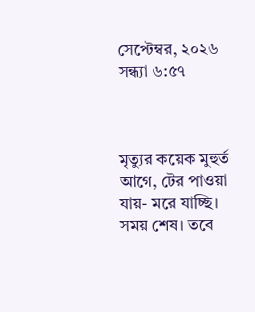সেপ্টেম্বর, ২০২৬ সন্ধ্যা ৬:৫৭



মৃত্যুর কয়েক মুহুর্ত আগে, টের পাওয়া যায়- মরে যাচ্ছি।
সময় শেষ। তবে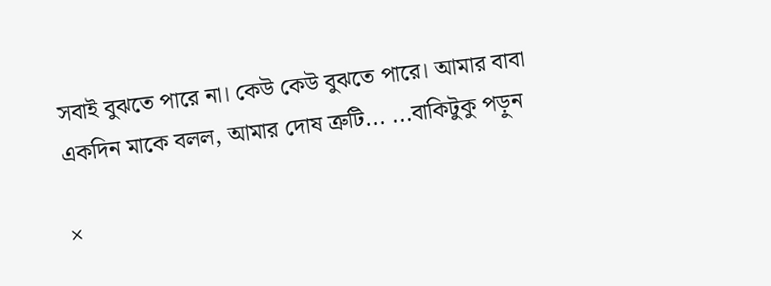সবাই বুঝতে পারে না। কেউ কেউ বুঝতে পারে। আমার বাবা একদিন মাকে বলল, আমার দোষ ত্রুটি... ...বাকিটুকু পড়ুন

×